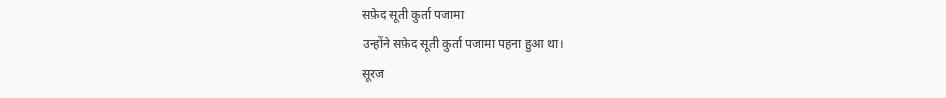सफ़ेद सूती कुर्ता पजामा
उन्होंने सफ़ेद सूती कुर्ता पजामा पहना हुआ था।
सूरज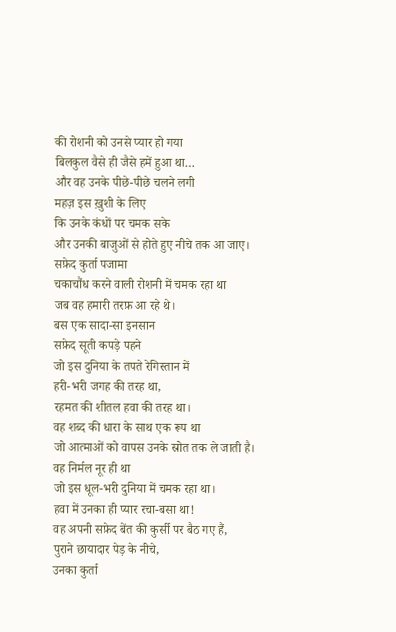की रोशनी को उनसे प्यार हो गया
बिलकुल वैसे ही जैसे हमें हुआ था…
और वह उनके पीछे-पीछे चलने लगी
महज़ इस ख़ुशी के लिए
कि उनके कंधों पर चमक सके
और उनकी बाजुओं से होते हुए नीचे तक आ जाए।
सफ़ेद कुर्ता पजामा
चकाचौंध करने वाली रोशनी में चमक रहा था
जब वह हमारी तरफ़ आ रहे थे।
बस एक सादा-सा इनसान
सफ़ेद सूती कपड़े पहने
जो इस दुनिया के तपते रेगिस्तान में
हरी-भरी जगह की तरह था,
रहमत की शीतल हवा की तरह था।
वह शब्द की धारा के साथ एक रूप था
जो आत्माओं को वापस उनके स्रोत तक ले जाती है।
वह निर्मल नूर ही था
जो इस धूल-भरी दुनिया में चमक रहा था।
हवा में उनका ही प्यार रचा-बसा था!
वह अपनी सफ़ेद बेंत की कुर्सी पर बैठ गए हैं,
पुराने छायादार पेड़ के नीचे,
उनका कुर्ता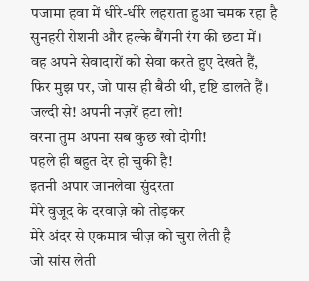पजामा हवा में धीरे-धीरे लहराता हुआ चमक रहा है
सुनहरी रोशनी और हल्के बैंगनी रंग की छटा में।
वह अपने सेवादारों को सेवा करते हुए देखते हैं,
फिर मुझ पर, जो पास ही बैठी थी, दृष्टि डालते हैं।
जल्दी से! अपनी नज़रें हटा लो!
वरना तुम अपना सब कुछ खो दोगी!
पहले ही बहुत देर हो चुकी है!
इतनी अपार जानलेवा सुंदरता
मेरे वुजूद के दरवाज़े को तोड़कर
मेरे अंदर से एकमात्र चीज़ को चुरा लेती है
जो सांस लेती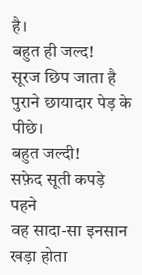है।
बहुत ही जल्द!
सूरज छिप जाता है
पुराने छायादार पेड़ के पीछे।
बहुत जल्दी!
सफ़ेद सूती कपड़े पहने
वह सादा-सा इनसान
खड़ा होता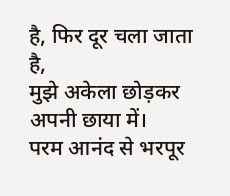है, फिर दूर चला जाता है,
मुझे अकेला छोड़कर
अपनी छाया में।
परम आनंद से भरपूर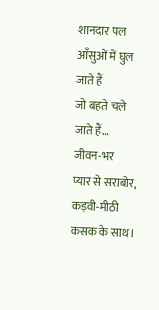शानदार पल
आँसुओं में घुल जाते हैं
जो बहते चले जाते हैं…
जीवन-भर
प्यार से सराबोर,
कड़वी-मीठी
कसक के साथ।